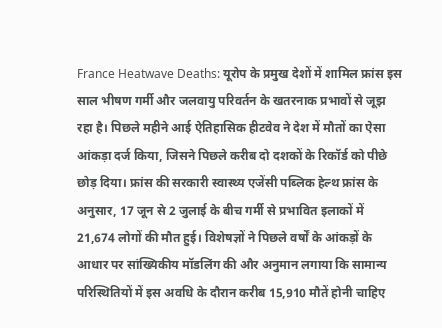France Heatwave Deaths: यूरोप के प्रमुख देशों में शामिल फ्रांस इस साल भीषण गर्मी और जलवायु परिवर्तन के खतरनाक प्रभावों से जूझ रहा है। पिछले महीने आई ऐतिहासिक हीटवेव ने देश में मौतों का ऐसा आंकड़ा दर्ज किया, जिसने पिछले करीब दो दशकों के रिकॉर्ड को पीछे छोड़ दिया। फ्रांस की सरकारी स्वास्थ्य एजेंसी पब्लिक हेल्थ फ्रांस के अनुसार, 17 जून से 2 जुलाई के बीच गर्मी से प्रभावित इलाकों में 21,674 लोगों की मौत हुई। विशेषज्ञों ने पिछले वर्षों के आंकड़ों के आधार पर सांख्यिकीय मॉडलिंग की और अनुमान लगाया कि सामान्य परिस्थितियों में इस अवधि के दौरान करीब 15,910 मौतें होनी चाहिए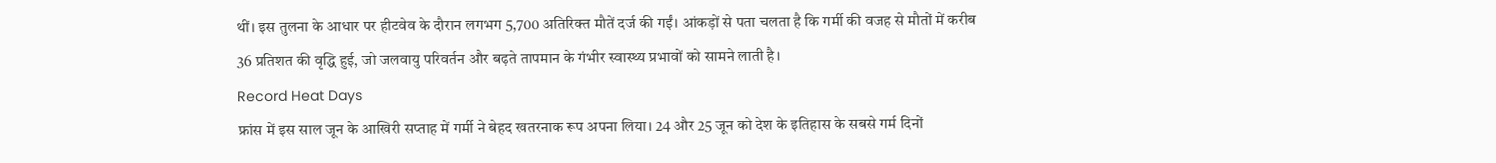थीं। इस तुलना के आधार पर हीटवेव के दौरान लगभग 5,700 अतिरिक्त मौतें दर्ज की गईं। आंकड़ों से पता चलता है कि गर्मी की वजह से मौतों में करीब 36 प्रतिशत की वृद्धि हुई, जो जलवायु परिवर्तन और बढ़ते तापमान के गंभीर स्वास्थ्य प्रभावों को सामने लाती है।
Record Heat Days
फ्रांस में इस साल जून के आखिरी सप्ताह में गर्मी ने बेहद खतरनाक रूप अपना लिया। 24 और 25 जून को देश के इतिहास के सबसे गर्म दिनों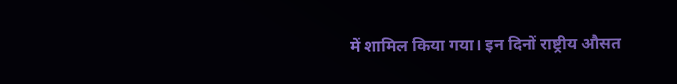में शामिल किया गया। इन दिनों राष्ट्रीय औसत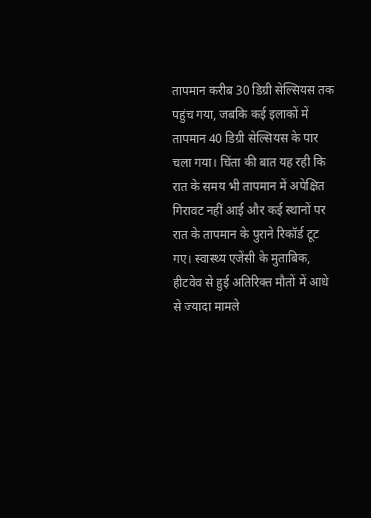तापमान करीब 30 डिग्री सेल्सियस तक पहुंच गया, जबकि कई इलाकों में तापमान 40 डिग्री सेल्सियस के पार चला गया। चिंता की बात यह रही कि रात के समय भी तापमान में अपेक्षित गिरावट नहीं आई और कई स्थानों पर रात के तापमान के पुराने रिकॉर्ड टूट गए। स्वास्थ्य एजेंसी के मुताबिक, हीटवेव से हुई अतिरिक्त मौतों में आधे से ज्यादा मामले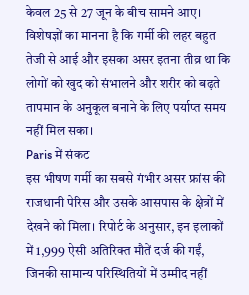केवल 25 से 27 जून के बीच सामने आए। विशेषज्ञों का मानना है कि गर्मी की लहर बहुत तेजी से आई और इसका असर इतना तीव्र था कि लोगों को खुद को संभालने और शरीर को बढ़ते तापमान के अनुकूल बनाने के लिए पर्याप्त समय नहीं मिल सका।
Paris में संकट
इस भीषण गर्मी का सबसे गंभीर असर फ्रांस की राजधानी पेरिस और उसके आसपास के क्षेत्रों में देखने को मिला। रिपोर्ट के अनुसार, इन इलाकों में 1,999 ऐसी अतिरिक्त मौतें दर्ज की गईं, जिनकी सामान्य परिस्थितियों में उम्मीद नहीं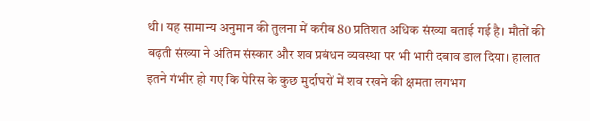थी। यह सामान्य अनुमान की तुलना में करीब 80 प्रतिशत अधिक संख्या बताई गई है। मौतों की बढ़ती संख्या ने अंतिम संस्कार और शव प्रबंधन व्यवस्था पर भी भारी दबाव डाल दिया। हालात इतने गंभीर हो गए कि पेरिस के कुछ मुर्दाघरों में शव रखने की क्षमता लगभग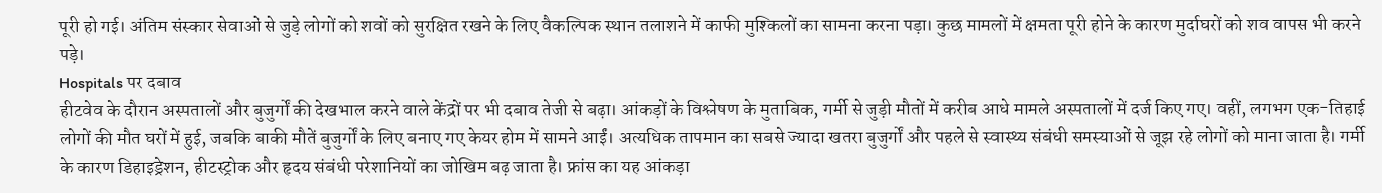पूरी हो गई। अंतिम संस्कार सेवाओं से जुड़े लोगों को शवों को सुरक्षित रखने के लिए वैकल्पिक स्थान तलाशने में काफी मुश्किलों का सामना करना पड़ा। कुछ मामलों में क्षमता पूरी होने के कारण मुर्दाघरों को शव वापस भी करने पड़े।
Hospitals पर दबाव
हीटवेव के दौरान अस्पतालों और बुजुर्गों की देखभाल करने वाले केंद्रों पर भी दबाव तेजी से बढ़ा। आंकड़ों के विश्लेषण के मुताबिक, गर्मी से जुड़ी मौतों में करीब आधे मामले अस्पतालों में दर्ज किए गए। वहीं, लगभग एक-तिहाई लोगों की मौत घरों में हुई, जबकि बाकी मौतें बुजुर्गों के लिए बनाए गए केयर होम में सामने आईं। अत्यधिक तापमान का सबसे ज्यादा खतरा बुजुर्गों और पहले से स्वास्थ्य संबंधी समस्याओं से जूझ रहे लोगों को माना जाता है। गर्मी के कारण डिहाइड्रेशन, हीटस्ट्रोक और हृदय संबंधी परेशानियों का जोखिम बढ़ जाता है। फ्रांस का यह आंकड़ा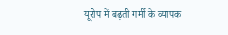यूरोप में बढ़ती गर्मी के व्यापक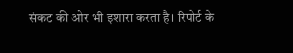संकट की ओर भी इशारा करता है। रिपोर्ट के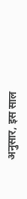अनुसार, इस साल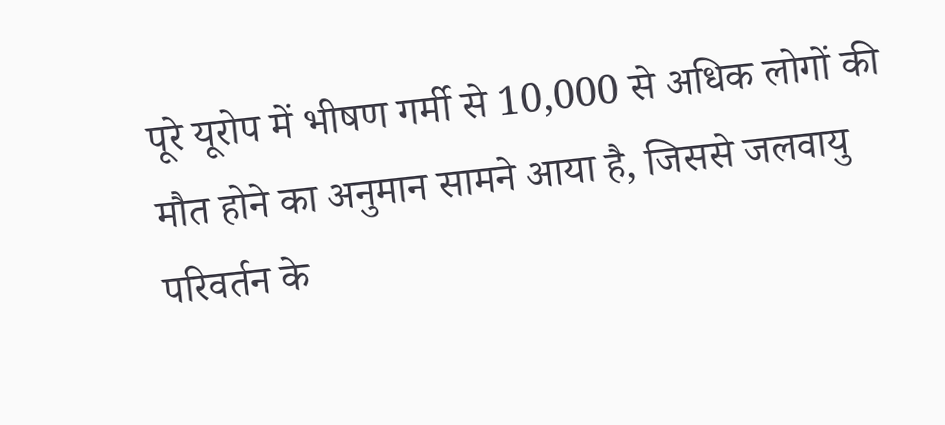पूरे यूरोप में भीषण गर्मी से 10,000 से अधिक लोगों की मौत होने का अनुमान सामने आया है, जिससे जलवायु परिवर्तन के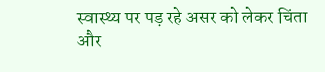स्वास्थ्य पर पड़ रहे असर को लेकर चिंता और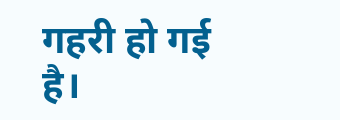गहरी हो गई है।